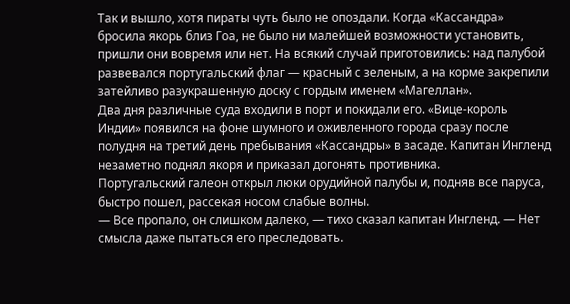Так и вышло, хотя пираты чуть было не опоздали. Когда «Кассандра» бросила якорь близ Гоа, не было ни малейшей возможности установить, пришли они вовремя или нет. На всякий случай приготовились: над палубой развевался португальский флаг — красный с зеленым, а на корме закрепили затейливо разукрашенную доску с гордым именем «Магеллан».
Два дня различные суда входили в порт и покидали его. «Вице-король Индии» появился на фоне шумного и оживленного города сразу после полудня на третий день пребывания «Кассандры» в засаде. Капитан Ингленд незаметно поднял якоря и приказал догонять противника.
Португальский галеон открыл люки орудийной палубы и, подняв все паруса, быстро пошел, рассекая носом слабые волны.
— Все пропало, он слишком далеко, — тихо сказал капитан Ингленд. — Нет смысла даже пытаться его преследовать.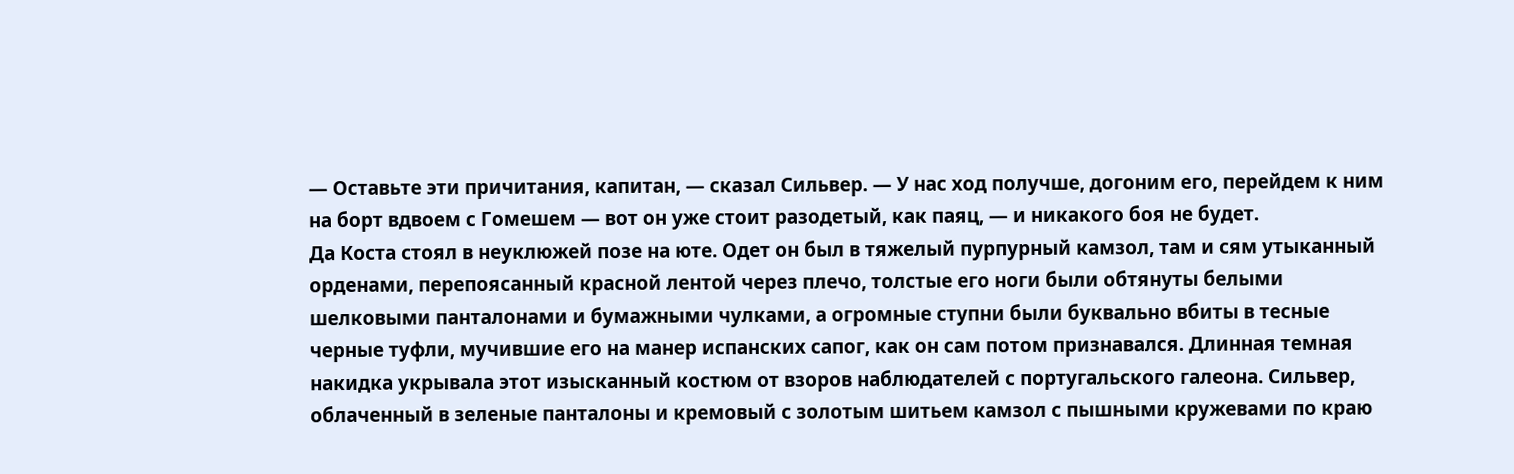— Оставьте эти причитания, капитан, — сказал Сильвер. — У нас ход получше, догоним его, перейдем к ним на борт вдвоем с Гомешем — вот он уже стоит разодетый, как паяц, — и никакого боя не будет.
Да Коста стоял в неуклюжей позе на юте. Одет он был в тяжелый пурпурный камзол, там и сям утыканный орденами, перепоясанный красной лентой через плечо, толстые его ноги были обтянуты белыми шелковыми панталонами и бумажными чулками, а огромные ступни были буквально вбиты в тесные черные туфли, мучившие его на манер испанских сапог, как он сам потом признавался. Длинная темная накидка укрывала этот изысканный костюм от взоров наблюдателей с португальского галеона. Сильвер, облаченный в зеленые панталоны и кремовый с золотым шитьем камзол с пышными кружевами по краю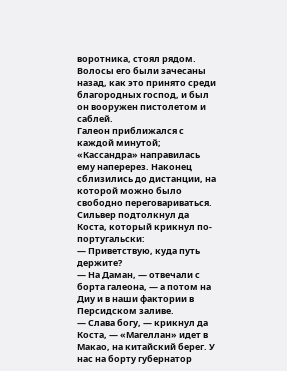воротника, стоял рядом. Волосы его были зачесаны назад, как это принято среди благородных господ, и был он вооружен пистолетом и саблей.
Галеон приближался с каждой минутой; «Кассандра» направилась ему наперерез. Наконец сблизились до дистанции, на которой можно было свободно переговариваться. Сильвер подтолкнул да Коста, который крикнул по-португальски:
— Приветствую, куда путь держите?
— На Даман, — отвечали с борта галеона, — а потом на Диу и в наши фактории в Персидском заливе.
— Слава богу, — крикнул да Коста, — «Магеллан» идет в Макао, на китайский берег. У нас на борту губернатор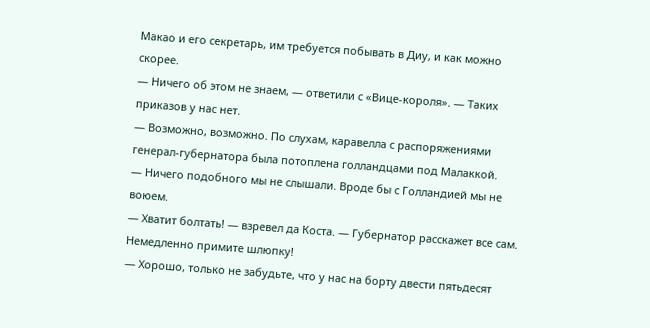Макао и его секретарь, им требуется побывать в Диу, и как можно скорее.
— Ничего об этом не знаем, — ответили с «Вице-короля». — Таких приказов у нас нет.
— Возможно, возможно. По слухам, каравелла с распоряжениями генерал-губернатора была потоплена голландцами под Малаккой.
— Ничего подобного мы не слышали. Вроде бы с Голландией мы не воюем.
— Хватит болтать! — взревел да Коста. — Губернатор расскажет все сам. Немедленно примите шлюпку!
— Хорошо, только не забудьте, что у нас на борту двести пятьдесят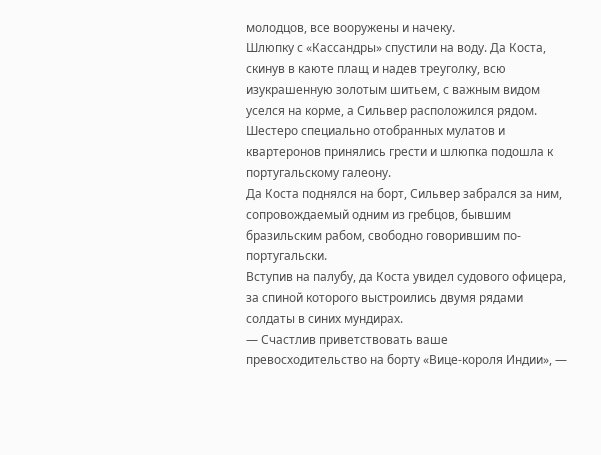молодцов, все вооружены и начеку.
Шлюпку с «Кассандры» спустили на воду. Да Коста, скинув в каюте плащ и надев треуголку, всю изукрашенную золотым шитьем, с важным видом уселся на корме, а Сильвер расположился рядом. Шестеро специально отобранных мулатов и квартеронов принялись грести и шлюпка подошла к португальскому галеону.
Да Коста поднялся на борт, Сильвер забрался за ним, сопровождаемый одним из гребцов, бывшим бразильским рабом, свободно говорившим по-португальски.
Вступив на палубу, да Коста увидел судового офицера, за спиной которого выстроились двумя рядами солдаты в синих мундирах.
— Счастлив приветствовать ваше превосходительство на борту «Вице-короля Индии», —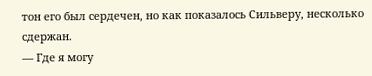тон его был сердечен, но как показалось Сильверу, несколько сдержан.
— Где я могу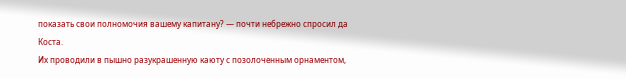показать свои полномочия вашему капитану? — почти небрежно спросил да Коста.
Их проводили в пышно разукрашенную каюту с позолоченным орнаментом,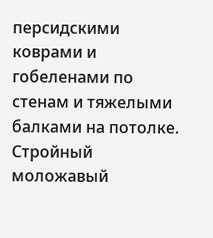персидскими коврами и гобеленами по стенам и тяжелыми балками на потолке.
Стройный моложавый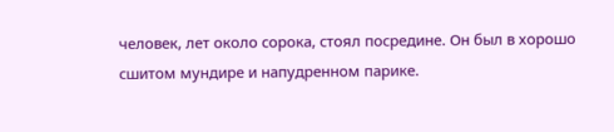человек, лет около сорока, стоял посредине. Он был в хорошо сшитом мундире и напудренном парике.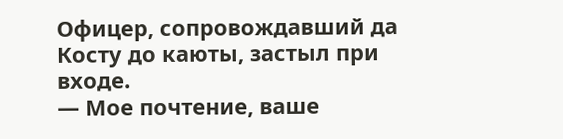Офицер, сопровождавший да Косту до каюты, застыл при входе.
— Мое почтение, ваше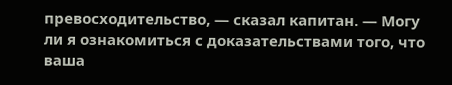превосходительство, — сказал капитан. — Могу ли я ознакомиться с доказательствами того, что ваша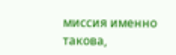миссия именно такова,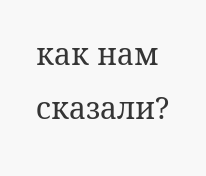как нам сказали?